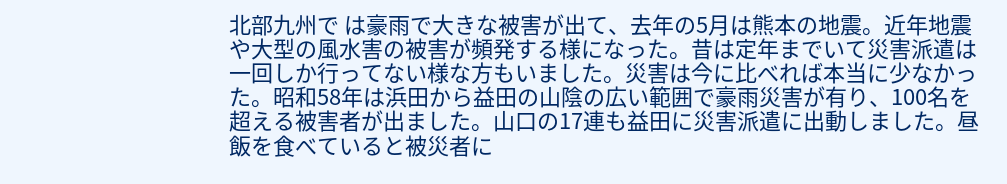北部九州で は豪雨で大きな被害が出て、去年の5月は熊本の地震。近年地震や大型の風水害の被害が頻発する様になった。昔は定年までいて災害派遣は一回しか行ってない様な方もいました。災害は今に比べれば本当に少なかった。昭和58年は浜田から益田の山陰の広い範囲で豪雨災害が有り、100名を超える被害者が出ました。山口の17連も益田に災害派遣に出動しました。昼飯を食べていると被災者に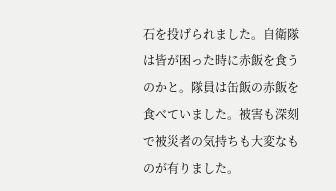石を投げられました。自衛隊は皆が困った時に赤飯を食うのかと。隊員は缶飯の赤飯を食べていました。被害も深刻で被災者の気持ちも大変なものが有りました。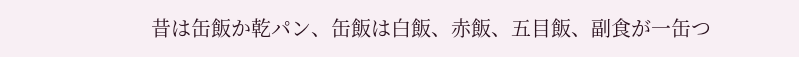昔は缶飯か乾パン、缶飯は白飯、赤飯、五目飯、副食が一缶つ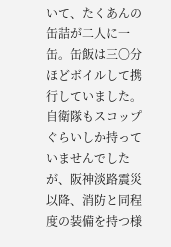いて、たくあんの缶詰が二人に一缶。缶飯は三〇分ほどボイルして携行していました。自衛隊もスコップぐらいしか持っていませんでしたが、阪神淡路震災以降、消防と同程度の装備を持つ様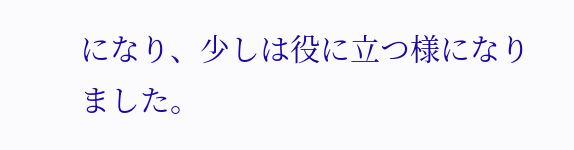になり、少しは役に立つ様になりました。